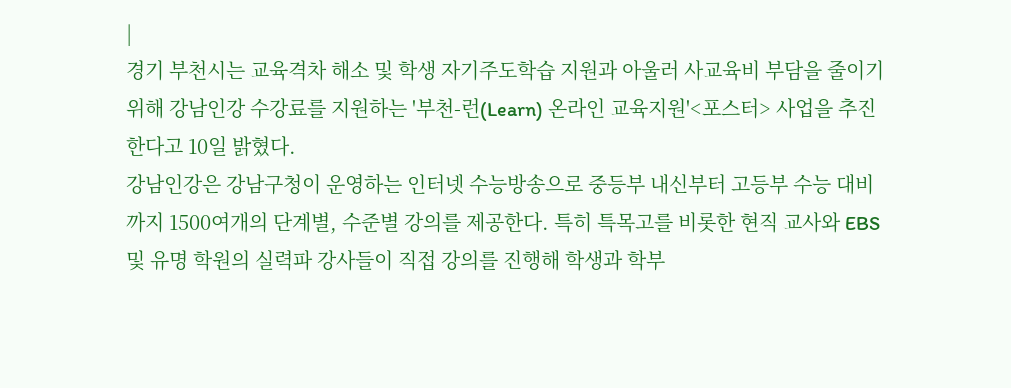|
경기 부천시는 교육격차 해소 및 학생 자기주도학습 지원과 아울러 사교육비 부담을 줄이기 위해 강남인강 수강료를 지원하는 '부천-런(Learn) 온라인 교육지원'<포스터> 사업을 추진한다고 10일 밝혔다.
강남인강은 강남구청이 운영하는 인터넷 수능방송으로 중등부 내신부터 고등부 수능 대비까지 1500여개의 단계별, 수준별 강의를 제공한다. 특히 특목고를 비롯한 현직 교사와 EBS 및 유명 학원의 실력파 강사들이 직접 강의를 진행해 학생과 학부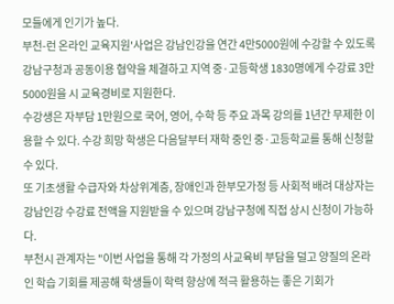모들에게 인기가 높다.
부천-런 온라인 교육지원'사업은 강남인강을 연간 4만5000원에 수강할 수 있도록 강남구청과 공동이용 협약을 체결하고 지역 중·고등학생 1830명에게 수강료 3만5000원을 시 교육경비로 지원한다.
수강생은 자부담 1만원으로 국어, 영어, 수학 등 주요 과목 강의를 1년간 무제한 이용할 수 있다. 수강 희망 학생은 다음달부터 재학 중인 중·고등학교를 통해 신청할 수 있다.
또 기초생활 수급자와 차상위계층, 장애인과 한부모가정 등 사회적 배려 대상자는 강남인강 수강료 전액을 지원받을 수 있으며 강남구청에 직접 상시 신청이 가능하다.
부천시 관계자는 "이번 사업을 통해 각 가정의 사교육비 부담을 덜고 양질의 온라인 학습 기회를 제공해 학생들이 학력 향상에 적극 활용하는 좋은 기회가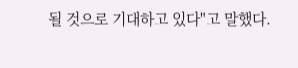될 것으로 기대하고 있다"고 말했다.